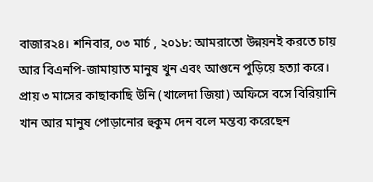বাজার২৪। শনিবার, ০৩ মার্চ , ২০১৮: আমরাতো উন্নয়নই করতে চায় আর বিএনপি-জামায়াত মানুষ খুন এবং আগুনে পুড়িয়ে হত্যা করে। প্রায় ৩ মাসের কাছাকাছি উনি (খালেদা জিয়া) অফিসে বসে বিরিয়ানি খান আর মানুষ পোড়ানোর হুকুম দেন বলে মন্তব্য করেছেন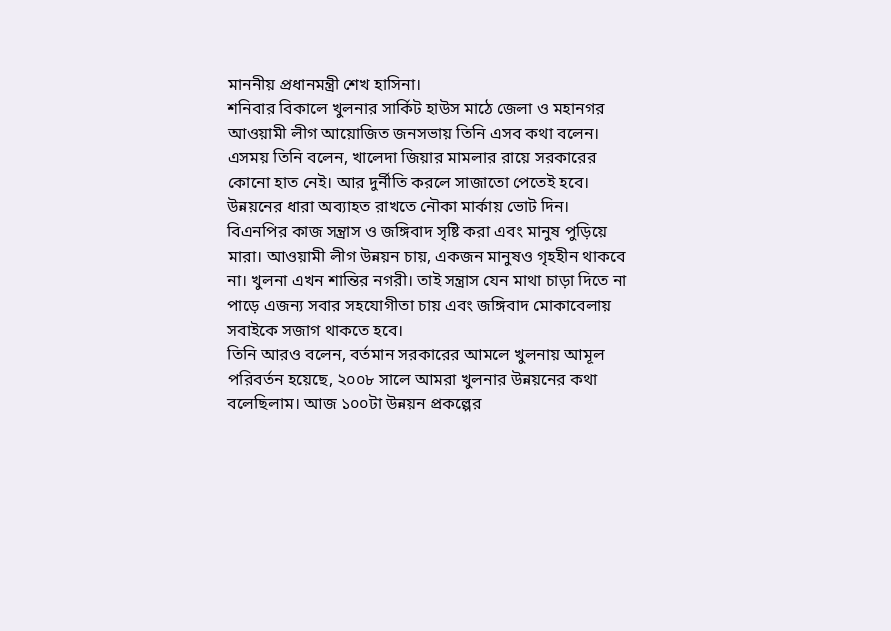মাননীয় প্রধানমন্ত্রী শেখ হাসিনা।
শনিবার বিকালে খুলনার সার্কিট হাউস মাঠে জেলা ও মহানগর আওয়ামী লীগ আয়োজিত জনসভায় তিনি এসব কথা বলেন।
এসময় তিনি বলেন, খালেদা জিয়ার মামলার রায়ে সরকারের কোনো হাত নেই। আর দুর্নীতি করলে সাজাতো পেতেই হবে। উন্নয়নের ধারা অব্যাহত রাখতে নৌকা মার্কায় ভোট দিন। বিএনপির কাজ সন্ত্রাস ও জঙ্গিবাদ সৃষ্টি করা এবং মানুষ পুড়িয়ে মারা। আওয়ামী লীগ উন্নয়ন চায়, একজন মানুষও গৃহহীন থাকবে না। খুলনা এখন শান্তির নগরী। তাই সন্ত্রাস যেন মাথা চাড়া দিতে না পাড়ে এজন্য সবার সহযোগীতা চায় এবং জঙ্গিবাদ মোকাবেলায় সবাইকে সজাগ থাকতে হবে।
তিনি আরও বলেন, বর্তমান সরকারের আমলে খুলনায় আমূল পরিবর্তন হয়েছে, ২০০৮ সালে আমরা খুলনার উন্নয়নের কথা বলেছিলাম। আজ ১০০টা উন্নয়ন প্রকল্পের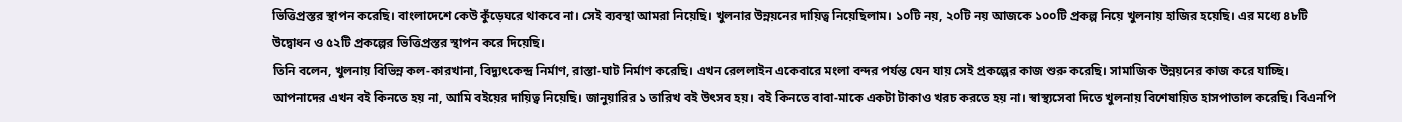ভিত্তিপ্রস্তর স্থাপন করেছি। বাংলাদেশে কেউ কুঁড়েঘরে থাকবে না। সেই ব্যবস্থা আমরা নিয়েছি। খুলনার উন্নয়নের দায়িত্ব নিয়েছিলাম। ১০টি নয়, ২০টি নয় আজকে ১০০টি প্রকল্প নিয়ে খুলনায় হাজির হয়েছি। এর মধ্যে ৪৮টি উদ্বোধন ও ৫২টি প্রকল্পের ভিত্তিপ্রস্তর স্থাপন করে দিয়েছি।
তিনি বলেন, খুলনায় বিভিন্ন কল-কারখানা, বিদ্যুৎকেন্দ্র নির্মাণ, রাস্তা-ঘাট নির্মাণ করেছি। এখন রেললাইন একেবারে মংলা বন্দর পর্যন্ত যেন যায় সেই প্রকল্পের কাজ শুরু করেছি। সামাজিক উন্নয়নের কাজ করে যাচ্ছি। আপনাদের এখন বই কিনতে হয় না, আমি বইয়ের দায়িত্ব নিয়েছি। জানুয়ারির ১ তারিখ বই উৎসব হয়। বই কিনতে বাবা-মাকে একটা টাকাও খরচ করতে হয় না। স্বাস্থ্যসেবা দিতে খুলনায় বিশেষায়িত হাসপাতাল করেছি। বিএনপি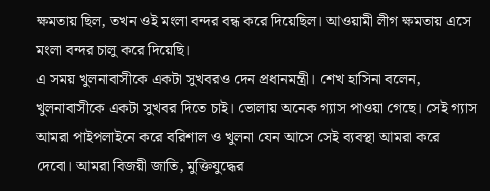ক্ষমতায় ছিল, তখন ওই মংলা বন্দর বন্ধ করে দিয়েছিল। আওয়ামী লীগ ক্ষমতায় এসে মংলা বন্দর চালু করে দিয়েছি।
এ সময় খুলনাবাসীকে একটা সুখবরও দেন প্রধানমন্ত্রী। শেখ হাসিনা বলেন, খুলনাবাসীকে একটা সুখবর দিতে চাই। ভোলায় অনেক গ্যাস পাওয়া গেছে। সেই গ্যাস আমরা পাইপলাইনে করে বরিশাল ও খুলনা যেন আসে সেই ব্যবস্থা আমরা করে দেবো। আমরা বিজয়ী জাতি, মুক্তিযুদ্ধের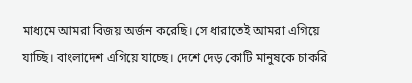মাধ্যমে আমরা বিজয় অর্জন করেছি। সে ধারাতেই আমরা এগিয়ে যাচ্ছি। বাংলাদেশ এগিয়ে যাচ্ছে। দেশে দেড় কোটি মানুষকে চাকরি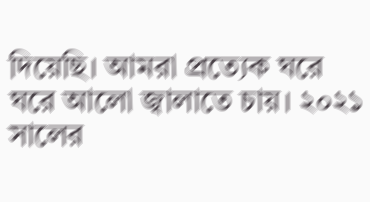দিয়েছি। আমরা প্রত্যেক ঘরে ঘরে আলো জ্বালাতে চায়। ২০২১ সালের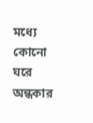মধ্যে কোনো ঘরে অন্ধকার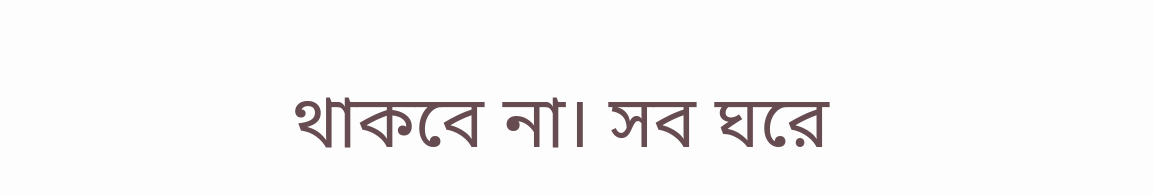থাকবে না। সব ঘরে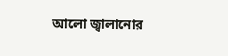আলো জ্বালানোর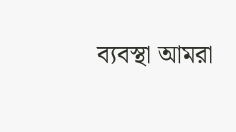ব্যবস্থা আমরা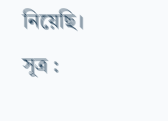নিয়েছি।
সূত্র :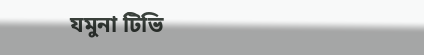যমুনা টিভি